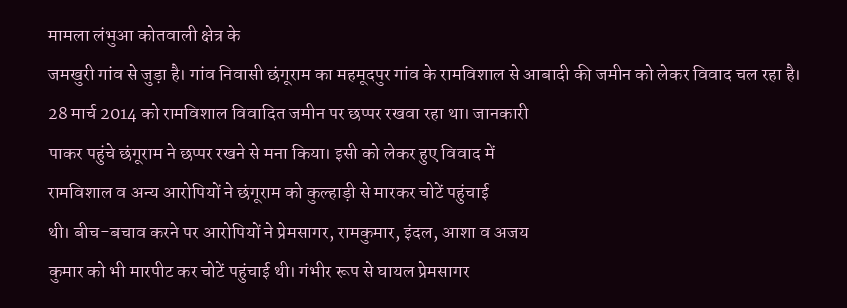मामला लंभुआ कोतवाली क्षेत्र के
जमखुरी गांव से जुड़ा है। गांव निवासी छंगूराम का महमूदपुर गांव के रामविशाल से आबादी की जमीन को लेकर विवाद चल रहा है।
28 मार्च 2014 को रामविशाल विवादित जमीन पर छप्पर रखवा रहा था। जानकारी
पाकर पहुंचे छंगूराम ने छप्पर रखने से मना किया। इसी को लेकर हुए विवाद में
रामविशाल व अन्य आरोपियों ने छंगूराम को कुल्हाड़ी से मारकर चोटें पहुंचाई
थी। बीच-बचाव करने पर आरोपियों ने प्रेमसागर, रामकुमार, इंदल, आशा व अजय
कुमार को भी मारपीट कर चोटें पहुंचाई थी। गंभीर रूप से घायल प्रेमसागर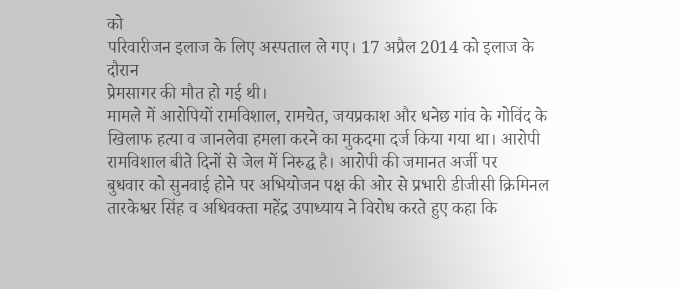को
परिवारीजन इलाज के लिए अस्पताल ले गए। 17 अप्रैल 2014 को इलाज के दौरान
प्रेमसागर की मौत हो गई थी।
मामले में आरोपियों रामविशाल, रामचेत, जयप्रकाश और धनेछ गांव के गोविंद के
खिलाफ हत्या व जानलेवा हमला करने का मुकदमा दर्ज किया गया था। आरोपी
रामविशाल बीते दिनों से जेल में निरुद्घ है। आरोपी की जमानत अर्जी पर
बुधवार को सुनवाई होने पर अभियोजन पक्ष की ओर से प्रभारी डीजीसी क्रिमिनल
तारकेश्वर सिंह व अधिवक्ता महेंद्र उपाध्याय ने विरोध करते हुए कहा कि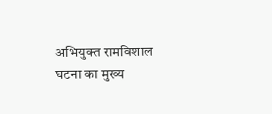अभियुक्त रामविशाल घटना का मुख्य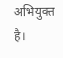अभियुक्त है।